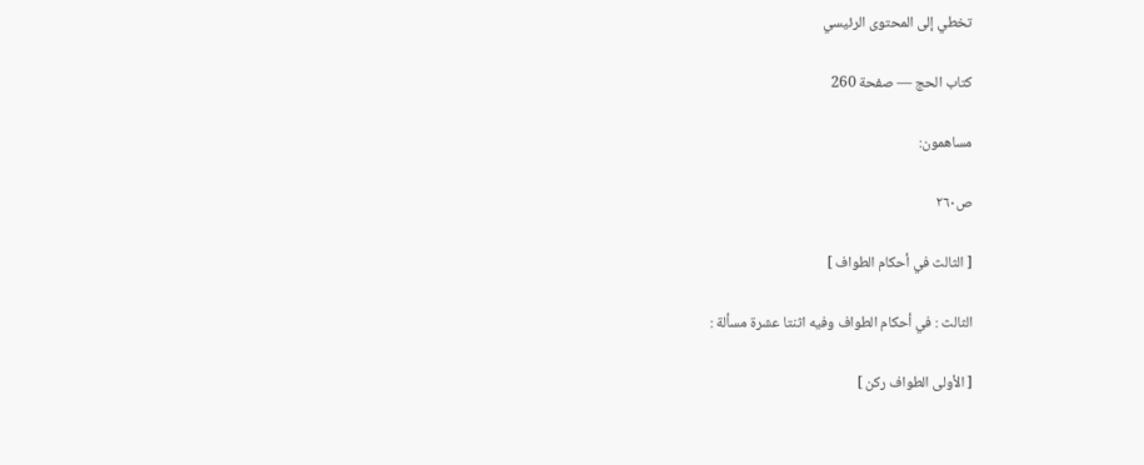تخطي إلى المحتوى الرئيسي

كتاب الحج — صفحة 260

مساهمون:

ص٢٦٠

[ الثالث في أحكام الطواف ]

الثالث : في أحكام الطواف وفيه اثنتا عشرة مسألة :

[ الأولى الطواف ركن ]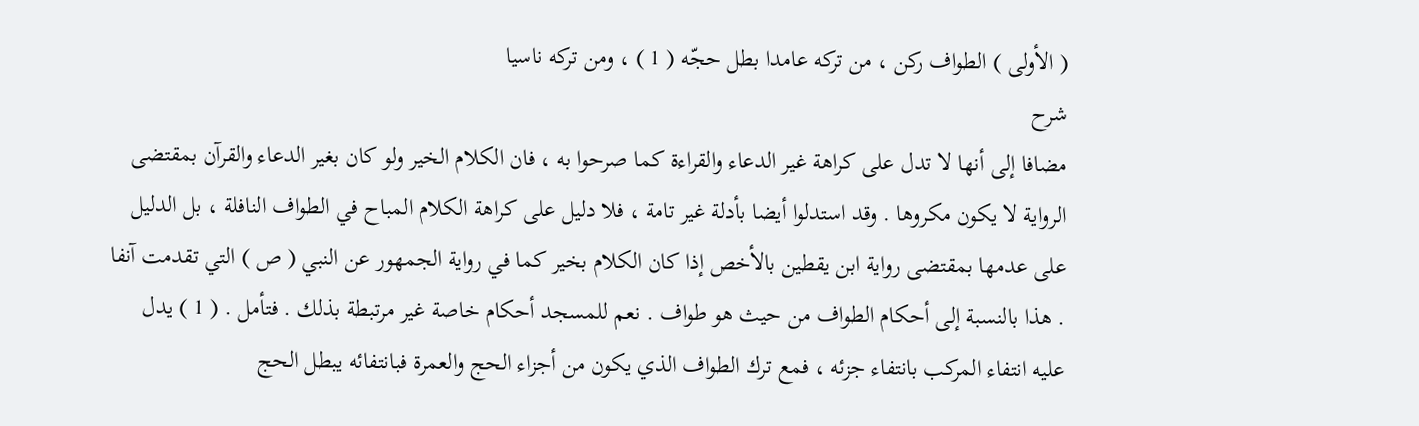( الأولى ) الطواف ركن ، من تركه عامدا بطل حجّه ( 1 ) ، ومن تركه ناسيا
شرح
مضافا إلى أنها لا تدل على كراهة غير الدعاء والقراءة كما صرحوا به ، فان الكلام الخير ولو كان بغير الدعاء والقرآن بمقتضى الرواية لا يكون مكروها . وقد استدلوا أيضا بأدلة غير تامة ، فلا دليل على كراهة الكلام المباح في الطواف النافلة ، بل الدليل على عدمها بمقتضى رواية ابن يقطين بالأخص إذا كان الكلام بخير كما في رواية الجمهور عن النبي ( ص ) التي تقدمت آنفا . هذا بالنسبة إلى أحكام الطواف من حيث هو طواف . نعم للمسجد أحكام خاصة غير مرتبطة بذلك . فتأمل . ( 1 ) يدل عليه انتفاء المركب بانتفاء جزئه ، فمع ترك الطواف الذي يكون من أجزاء الحج والعمرة فبانتفائه يبطل الحج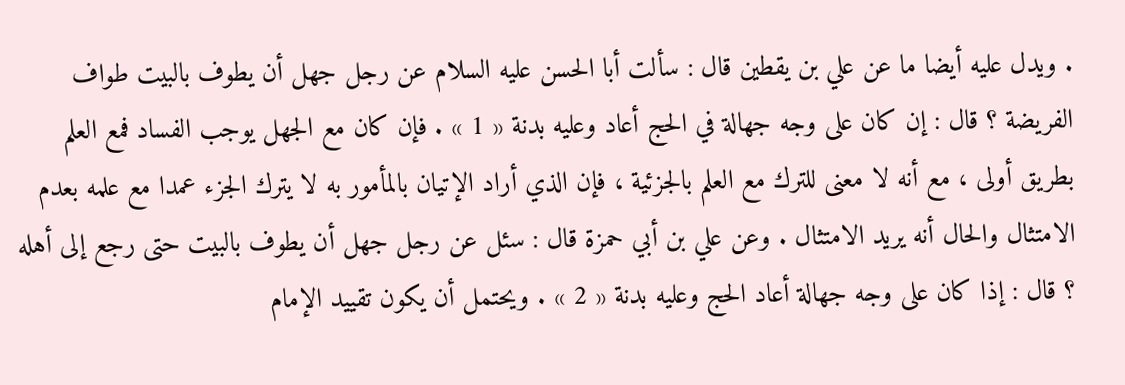. ويدل عليه أيضا ما عن علي بن يقطين قال : سألت أبا الحسن عليه السلام عن رجل جهل أن يطوف بالبيت طواف الفريضة ؟ قال : إن كان على وجه جهالة في الحج أعاد وعليه بدنة « 1 » . فإن كان مع الجهل يوجب الفساد فمع العلم بطريق أولى ، مع أنه لا معنى للترك مع العلم بالجزئية ، فإن الذي أراد الإتيان بالمأمور به لا يترك الجزء عمدا مع علمه بعدم الامتثال والحال أنه يريد الامتثال . وعن علي بن أبي حمزة قال : سئل عن رجل جهل أن يطوف بالبيت حتى رجع إلى أهله ؟ قال : إذا كان على وجه جهالة أعاد الحج وعليه بدنة « 2 » . ويحتمل أن يكون تقييد الإمام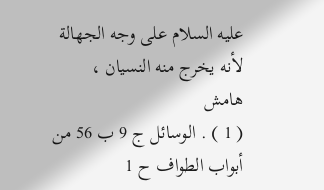عليه السلام على وجه الجهالة لأنه يخرج منه النسيان ،
هامش
( 1 ) . الوسائل ج 9 ب 56 من أبواب الطواف ح 1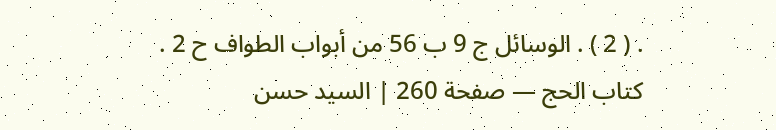. ( 2 ) . الوسائل ج 9 ب 56 من أبواب الطواف ح 2 .
كتاب الحج — صفحة 260 | السيد حسن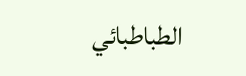الطباطبائي